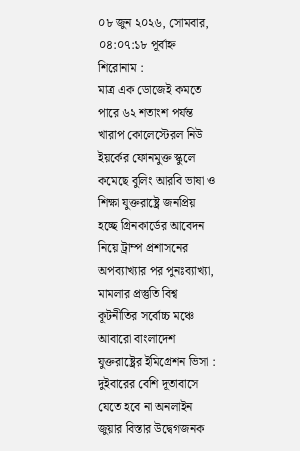০৮ জুন ২০২৬, সোমবার, ০৪:০৭:১৮ পূর্বাহ্ন
শিরোনাম :
মাত্র এক ডোজেই কমতে পারে ৬২ শতাংশ পর্যন্ত খারাপ কোলেস্টেরল নিউ ইয়র্কের ফোনমুক্ত স্কুলে কমেছে বুলিং আরবি ভাষা ও শিক্ষা যুক্তরাষ্ট্রে জনপ্রিয় হচ্ছে গ্রিনকার্ডের আবেদন নিয়ে ট্রাম্প প্রশাসনের অপব্যাখ্যার পর পুনঃব্যাখ্যা, মামলার প্রস্তুতি বিশ্ব কূটনীতির সর্বোচ্চ মঞ্চে আবারো বাংলাদেশ যুক্তরাষ্ট্রের ইমিগ্রেশন ভিসা : দুইবারের বেশি দূতাবাসে যেতে হবে না অনলাইন জুয়ার বিস্তার উদ্বেগজনক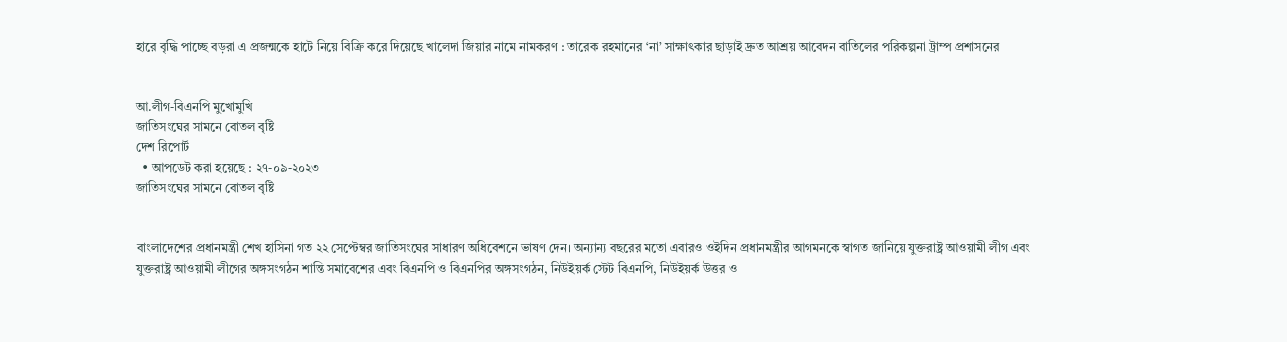হারে বৃদ্ধি পাচ্ছে বড়রা এ প্রজন্মকে হাটে নিয়ে বিক্রি করে দিয়েছে খালেদা জিয়ার নামে নামকরণ : তারেক রহমানের ‘না’ সাক্ষাৎকার ছাড়াই দ্রুত আশ্রয় আবেদন বাতিলের পরিকল্পনা ট্রাম্প প্রশাসনের


আ.লীগ-বিএনপি মুখোমুখি
জাতিসংঘের সামনে বোতল বৃষ্টি
দেশ রিপোর্ট
  • আপডেট করা হয়েছে : ২৭-০৯-২০২৩
জাতিসংঘের সামনে বোতল বৃষ্টি


বাংলাদেশের প্রধানমন্ত্রী শেখ হাসিনা গত ২২ সেপ্টেম্বর জাতিসংঘের সাধারণ অধিবেশনে ভাষণ দেন। অন্যান্য বছরের মতো এবারও ওইদিন প্রধানমন্ত্রীর আগমনকে স্বাগত জানিয়ে যুক্তরাষ্ট্র আওয়ামী লীগ এবং যুক্তরাষ্ট্র আওয়ামী লীগের অঙ্গসংগঠন শান্তি সমাবেশের এবং বিএনপি ও বিএনপির অঙ্গসংগঠন, নিউইয়র্ক স্টেট বিএনপি, নিউইয়র্ক উত্তর ও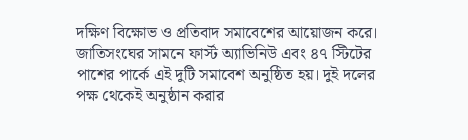দক্ষিণ বিক্ষোভ ও প্রতিবাদ সমাবেশের আয়োজন করে। জাতিসংঘের সামনে ফার্স্ট অ্যাভিনিউ এবং ৪৭ স্টিটের পাশের পার্কে এই দুটি সমাবেশ অনুষ্ঠিত হয়। দুই দলের পক্ষ থেকেই অনুষ্ঠান করার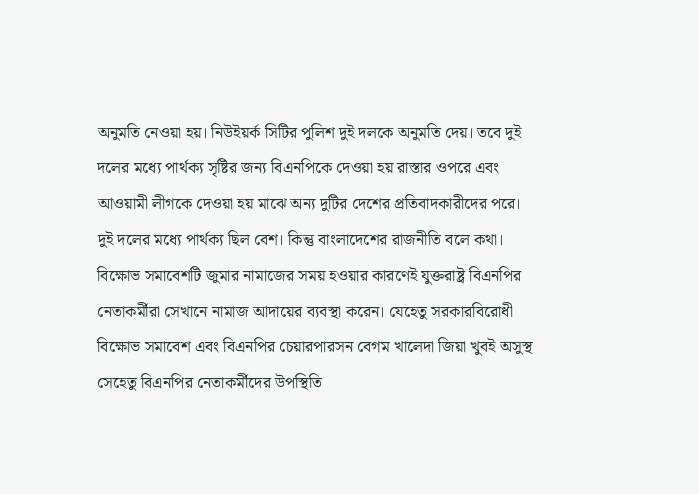অনুমতি নেওয়া হয়। নিউইয়র্ক সিটির পুলিশ দুই দলকে অনুমতি দেয়। তবে দুই দলের মধ্যে পার্থক্য সৃষ্টির জন্য বিএনপিকে দেওয়া হয় রাস্তার ওপরে এবং আওয়ামী লীগকে দেওয়া হয় মাঝে অন্য দুটির দেশের প্রতিবাদকারীদের পরে। দুই দলের মধ্যে পার্থক্য ছিল বেশ। কিন্তু বাংলাদেশের রাজনীতি বলে কথা। বিক্ষোভ সমাবেশটি জুমার নামাজের সময় হওয়ার কারণেই যুক্তরাষ্ট্র বিএনপির নেতাকর্মীরা সেখানে নামাজ আদায়ের ব্যবস্থা করেন। যেহেতু সরকারবিরোধী বিক্ষোভ সমাবেশ এবং বিএনপির চেয়ারপারসন বেগম খালেদা জিয়া খুবই অসুস্থ সেহেতু বিএনপির নেতাকর্মীদের উপস্থিতি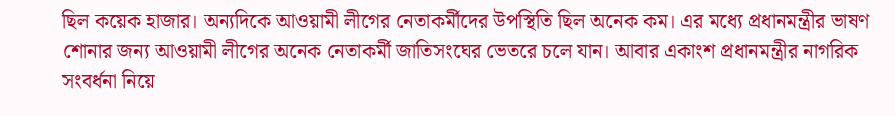ছিল কয়েক হাজার। অন্যদিকে আওয়ামী লীগের নেতাকর্মীদের উপস্থিতি ছিল অনেক কম। এর মধ্যে প্রধানমন্ত্রীর ভাষণ শোনার জন্য আওয়ামী লীগের অনেক নেতাকর্মী জাতিসংঘের ভেতরে চলে যান। আবার একাংশ প্রধানমন্ত্রীর নাগরিক সংবর্ধনা নিয়ে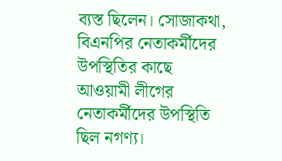ব্যস্ত ছিলেন। সোজাকথা, বিএনপির নেতাকর্মীদের উপস্থিতির কাছে আওয়ামী লীগের নেতাকর্মীদের উপস্থিতি ছিল নগণ্য।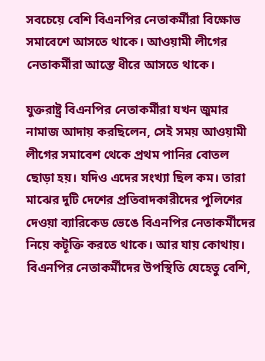সবচেয়ে বেশি বিএনপির নেতাকর্মীরা বিক্ষোভ সমাবেশে আসতে থাকে। আওয়ামী লীগের নেতাকর্মীরা আস্তে ধীরে আসতে থাকে।

যুক্তরাষ্ট্র বিএনপির নেতাকর্মীরা যখন জুমার নামাজ আদায় করছিলেন, সেই সময় আওয়ামী লীগের সমাবেশ থেকে প্রথম পানির বোতল ছোড়া হয়। যদিও এদের সংখ্যা ছিল কম। তারা মাঝের দুটি দেশের প্রতিবাদকারীদের পুলিশের দেওয়া ব্যারিকেড ভেঙে বিএনপির নেতাকর্মীদের নিয়ে কটূক্তি করতে থাকে। আর যায় কোথায়। বিএনপির নেতাকর্মীদের উপস্থিতি যেহেতু বেশি,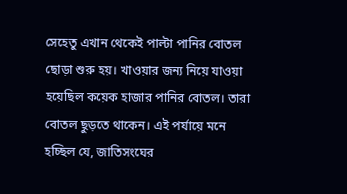সেহেতু এখান থেকেই পাল্টা পানির বোতল ছোড়া শুরু হয়। খাওয়ার জন্য নিয়ে যাওয়া হয়েছিল কয়েক হাজার পানির বোতল। তারা বোতল ছুড়তে থাকেন। এই পর্যায়ে মনে হচ্ছিল যে, জাতিসংঘের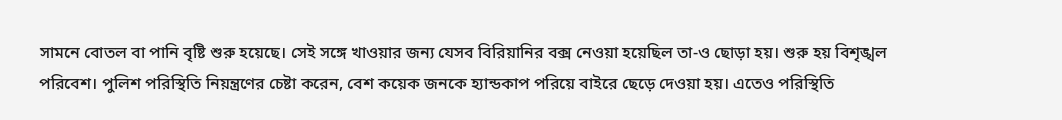সামনে বোতল বা পানি বৃষ্টি শুরু হয়েছে। সেই সঙ্গে খাওয়ার জন্য যেসব বিরিয়ানির বক্স নেওয়া হয়েছিল তা-ও ছোড়া হয়। শুরু হয় বিশৃঙ্খল পরিবেশ। পুলিশ পরিস্থিতি নিয়ন্ত্রণের চেষ্টা করেন, বেশ কয়েক জনকে হ্যান্ডকাপ পরিয়ে বাইরে ছেড়ে দেওয়া হয়। এতেও পরিস্থিতি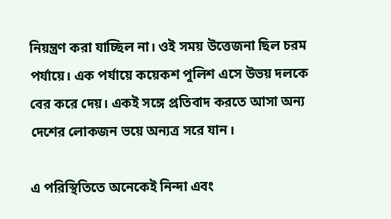নিয়ন্ত্রণ করা যাচ্ছিল না। ওই সময় উত্তেজনা ছিল চরম পর্যায়ে। এক পর্যায়ে কয়েকশ পুলিশ এসে উভয় দলকে বের করে দেয়। একই সঙ্গে প্রতিবাদ করতে আসা অন্য দেশের লোকজন ভয়ে অন্যত্র সরে যান।

এ পরিস্থিতিতে অনেকেই নিন্দা এবং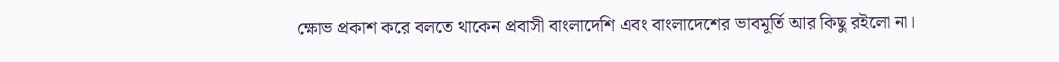ক্ষোভ প্রকাশ করে বলতে থাকেন প্রবাসী বাংলাদেশি এবং বাংলাদেশের ভাবমূর্তি আর কিছু রইলো না।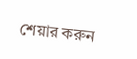শেয়ার করুন